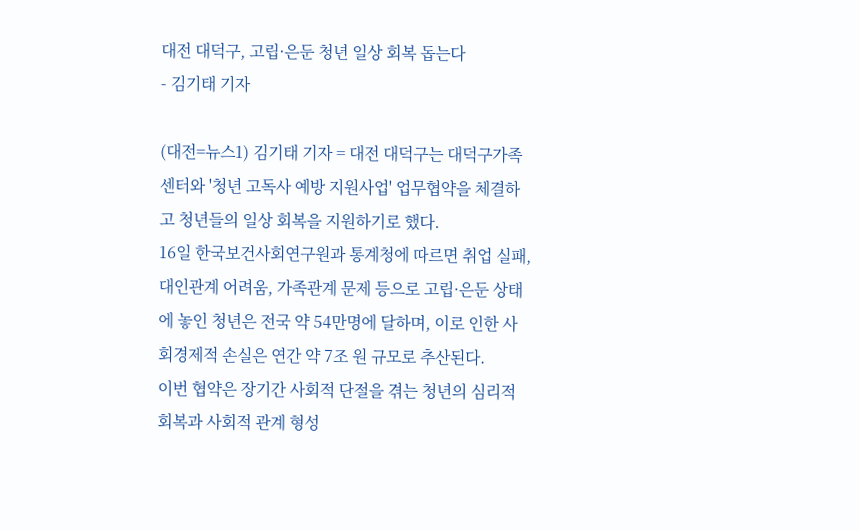대전 대덕구, 고립·은둔 청년 일상 회복 돕는다
- 김기태 기자

(대전=뉴스1) 김기태 기자 = 대전 대덕구는 대덕구가족센터와 '청년 고독사 예방 지원사업' 업무협약을 체결하고 청년들의 일상 회복을 지원하기로 했다.
16일 한국보건사회연구원과 통계청에 따르면 취업 실패, 대인관계 어려움, 가족관계 문제 등으로 고립·은둔 상태에 놓인 청년은 전국 약 54만명에 달하며, 이로 인한 사회경제적 손실은 연간 약 7조 원 규모로 추산된다.
이번 협약은 장기간 사회적 단절을 겪는 청년의 심리적 회복과 사회적 관계 형성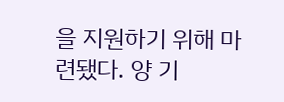을 지원하기 위해 마련됐다. 양 기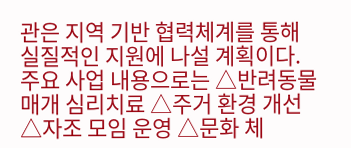관은 지역 기반 협력체계를 통해 실질적인 지원에 나설 계획이다.
주요 사업 내용으로는 △반려동물 매개 심리치료 △주거 환경 개선 △자조 모임 운영 △문화 체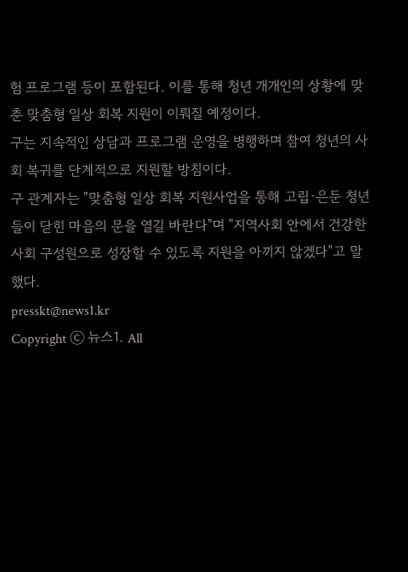험 프로그램 등이 포함된다. 이를 통해 청년 개개인의 상황에 맞춘 맞춤형 일상 회복 지원이 이뤄질 예정이다.
구는 지속적인 상담과 프로그램 운영을 병행하며 참여 청년의 사회 복귀를 단계적으로 지원할 방침이다.
구 관계자는 "맞춤형 일상 회복 지원사업을 통해 고립·은둔 청년들이 닫힌 마음의 문을 열길 바란다"며 "지역사회 안에서 건강한 사회 구성원으로 성장할 수 있도록 지원을 아끼지 않겠다"고 말했다.
presskt@news1.kr
Copyright ⓒ 뉴스1. All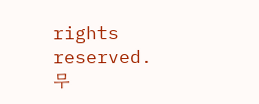rights reserved. 무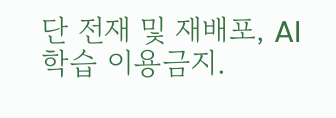단 전재 및 재배포, AI학습 이용금지.